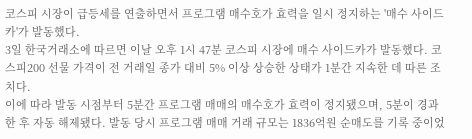코스피 시장이 급등세를 연출하면서 프로그램 매수호가 효력을 일시 정지하는 '매수 사이드카'가 발동했다.
3일 한국거래소에 따르면 이날 오후 1시 47분 코스피 시장에 매수 사이드카가 발동했다. 코스피200 선물 가격이 전 거래일 종가 대비 5% 이상 상승한 상태가 1분간 지속한 데 따른 조치다.
이에 따라 발동 시점부터 5분간 프로그램 매매의 매수호가 효력이 정지됐으며, 5분이 경과한 후 자동 해제됐다. 발동 당시 프로그램 매매 거래 규모는 1836억원 순매도를 기록 중이었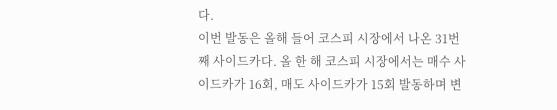다.
이번 발동은 올해 들어 코스피 시장에서 나온 31번째 사이드카다. 올 한 해 코스피 시장에서는 매수 사이드카가 16회, 매도 사이드카가 15회 발동하며 변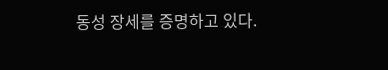동성 장세를 증명하고 있다.